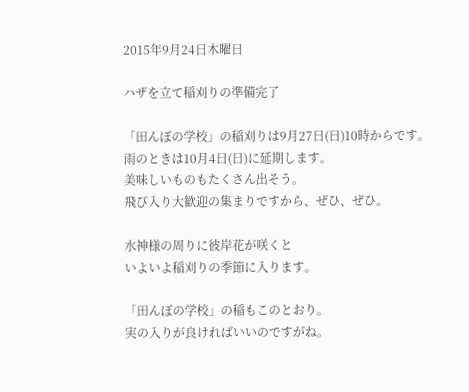2015年9月24日木曜日

ハザを立て稲刈りの準備完了

「田んぼの学校」の稲刈りは9月27日(日)10時からです。
雨のときは10月4日(日)に延期します。
美味しいものもたくさん出そう。
飛び入り大歓迎の集まりですから、ぜひ、ぜひ。

水神様の周りに彼岸花が咲くと
いよいよ稲刈りの季節に入ります。

「田んぼの学校」の稲もこのとおり。
実の入りが良ければいいのですがね。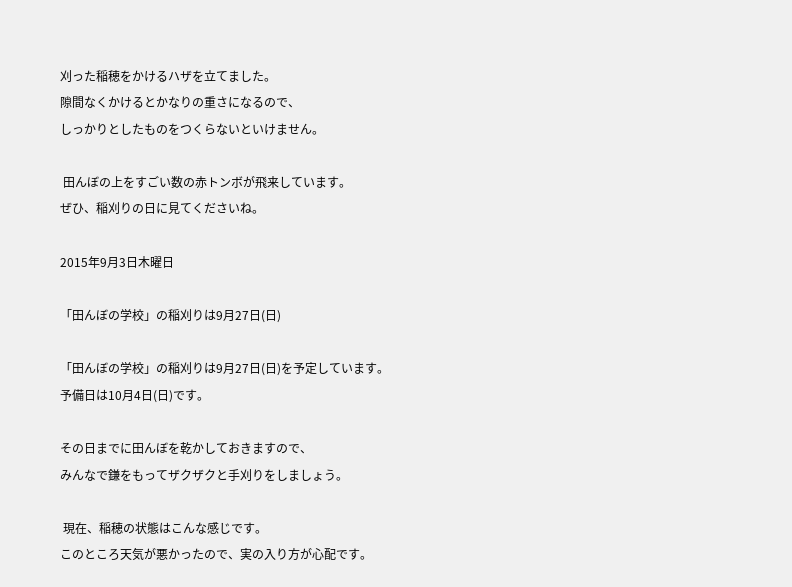刈った稲穂をかけるハザを立てました。
隙間なくかけるとかなりの重さになるので、
しっかりとしたものをつくらないといけません。

 田んぼの上をすごい数の赤トンボが飛来しています。
ぜひ、稲刈りの日に見てくださいね。

2015年9月3日木曜日

「田んぼの学校」の稲刈りは9月27日(日)

「田んぼの学校」の稲刈りは9月27日(日)を予定しています。
予備日は10月4日(日)です。

その日までに田んぼを乾かしておきますので、
みんなで鎌をもってザクザクと手刈りをしましょう。

 現在、稲穂の状態はこんな感じです。
このところ天気が悪かったので、実の入り方が心配です。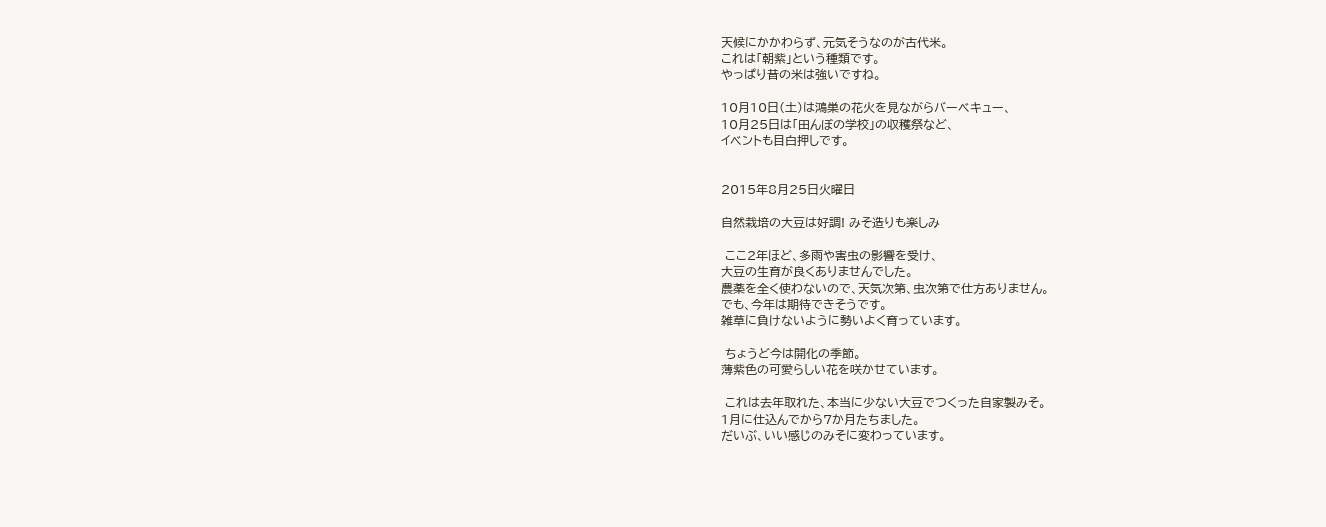天候にかかわらず、元気そうなのが古代米。
これは「朝紫」という種類です。
やっぱり昔の米は強いですね。

10月10日(土)は鴻巣の花火を見ながらバーベキュー、
10月25日は「田んぼの学校」の収穫祭など、
イベントも目白押しです。


2015年8月25日火曜日

自然栽培の大豆は好調! みそ造りも楽しみ

 ここ2年ほど、多雨や害虫の影響を受け、
大豆の生育が良くありませんでした。
農薬を全く使わないので、天気次第、虫次第で仕方ありません。
でも、今年は期待できそうです。
雑草に負けないように勢いよく育っています。

 ちょうど今は開化の季節。
薄紫色の可愛らしい花を咲かせています。

 これは去年取れた、本当に少ない大豆でつくった自家製みそ。
1月に仕込んでから7か月たちました。
だいぶ、いい感じのみそに変わっています。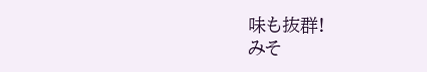味も抜群!
みそ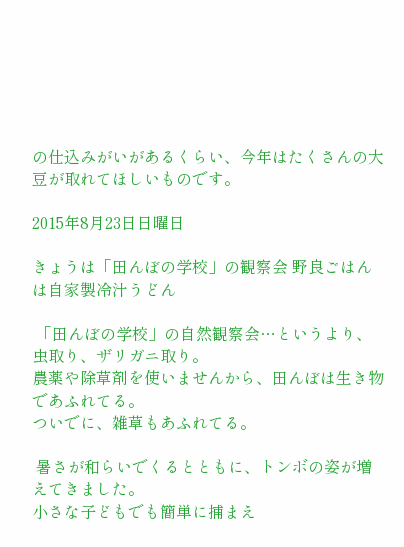の仕込みがいがあるくらい、今年はたくさんの大豆が取れてほしいものです。

2015年8月23日日曜日

きょうは「田んぼの学校」の観察会 野良ごはんは自家製冷汁うどん

 「田んぼの学校」の自然観察会…というより、虫取り、ザリガニ取り。
農薬や除草剤を使いませんから、田んぼは生き物であふれてる。
ついでに、雑草もあふれてる。

 暑さが和らいでくるとともに、トンボの姿が増えてきました。
小さな子どもでも簡単に捕まえ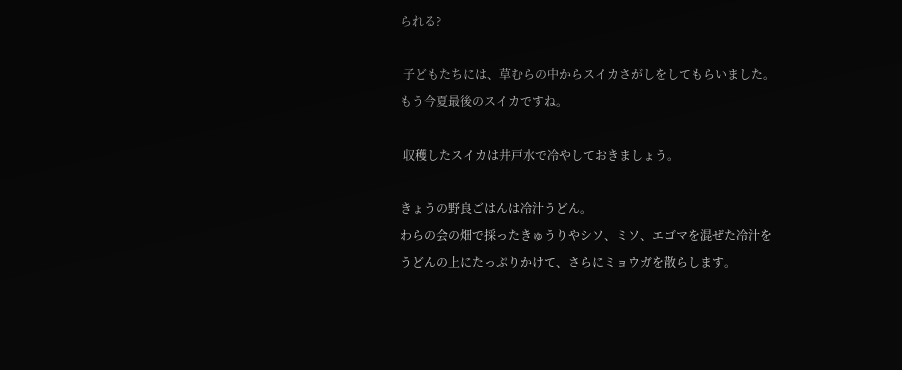られる?

 子どもたちには、草むらの中からスイカさがしをしてもらいました。
もう今夏最後のスイカですね。

 収穫したスイカは井戸水で冷やしておきましょう。

きょうの野良ごはんは冷汁うどん。
わらの会の畑で採ったきゅうりやシソ、ミソ、エゴマを混ぜた冷汁を
うどんの上にたっぷりかけて、さらにミョウガを散らします。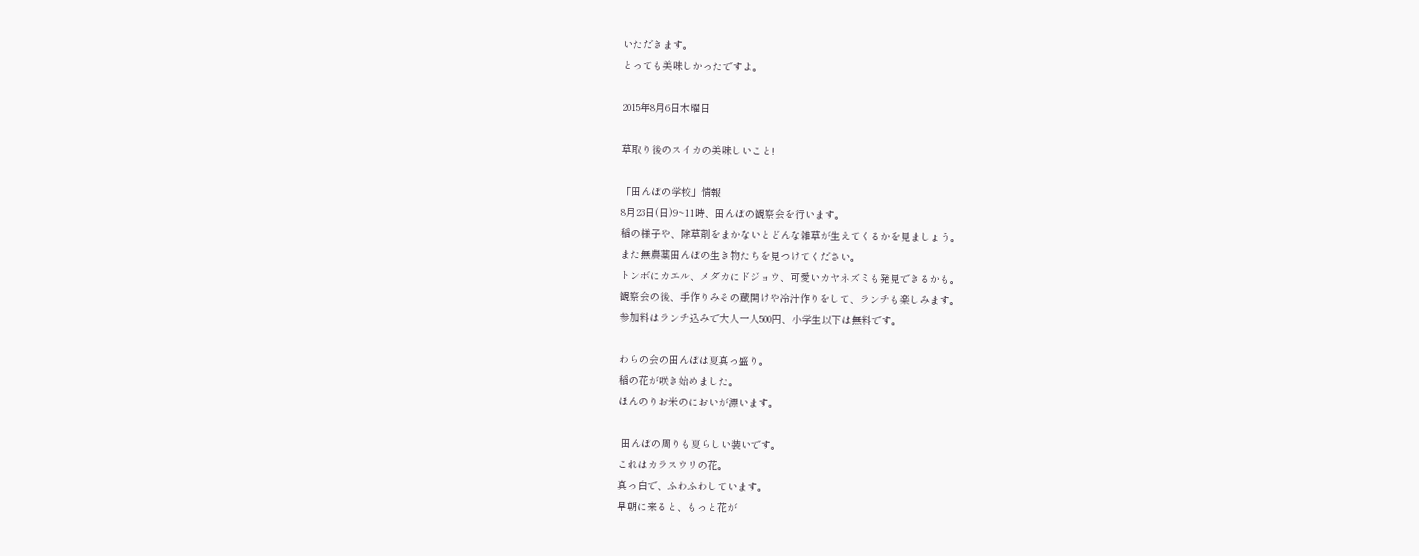いただきます。
とっても美味しかったですよ。

2015年8月6日木曜日

草取り後のスイカの美味しいこと!

「田んぼの学校」情報
8月23日(日)9~11時、田んぼの観察会を行います。
稲の様子や、除草剤をまかないとどんな雑草が生えてくるかを見ましょう。
また無農薬田んぼの生き物たちを見つけてください。
トンボにカエル、メダカにドジョウ、可愛いカヤネズミも発見できるかも。
観察会の後、手作りみその蔵開けや冷汁作りをして、ランチも楽しみます。
参加料はランチ込みで大人一人500円、小学生以下は無料です。

わらの会の田んぼは夏真っ盛り。
稲の花が咲き始めました。
ほんのりお米のにおいが漂います。

 田んぼの周りも夏らしい装いです。
これはカラスウリの花。
真っ白で、ふわふわしています。
早朝に来ると、もっと花が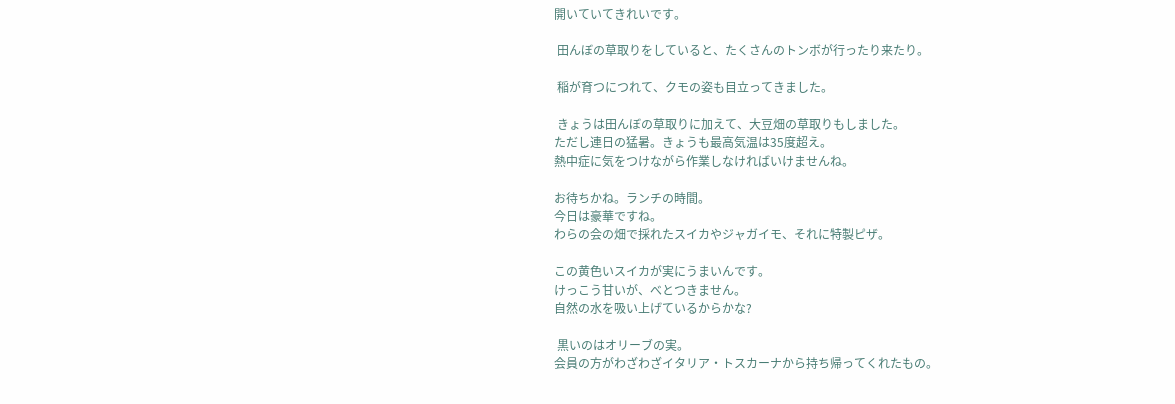開いていてきれいです。

 田んぼの草取りをしていると、たくさんのトンボが行ったり来たり。

 稲が育つにつれて、クモの姿も目立ってきました。

 きょうは田んぼの草取りに加えて、大豆畑の草取りもしました。
ただし連日の猛暑。きょうも最高気温は35度超え。
熱中症に気をつけながら作業しなければいけませんね。

お待ちかね。ランチの時間。
今日は豪華ですね。
わらの会の畑で採れたスイカやジャガイモ、それに特製ピザ。

この黄色いスイカが実にうまいんです。
けっこう甘いが、べとつきません。
自然の水を吸い上げているからかな?

 黒いのはオリーブの実。
会員の方がわざわざイタリア・トスカーナから持ち帰ってくれたもの。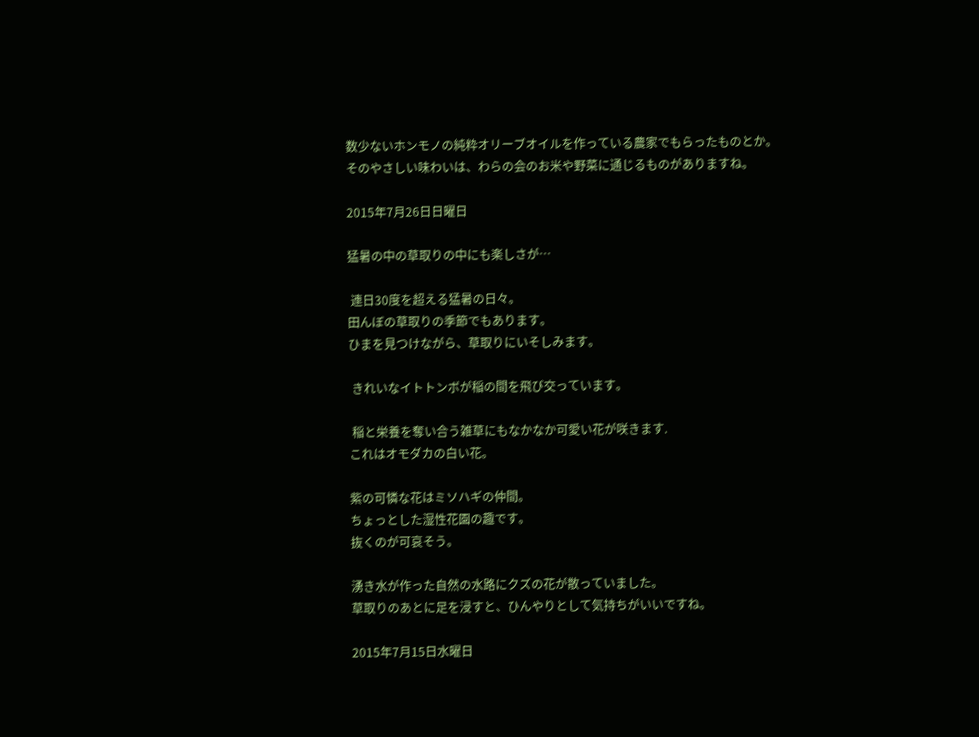数少ないホンモノの純粋オリーブオイルを作っている農家でもらったものとか。
そのやさしい味わいは、わらの会のお米や野菜に通じるものがありますね。

2015年7月26日日曜日

猛暑の中の草取りの中にも楽しさが…

 連日30度を超える猛暑の日々。
田んぼの草取りの季節でもあります。
ひまを見つけながら、草取りにいそしみます。

 きれいなイトトンボが稲の間を飛び交っています。

 稲と栄養を奪い合う雑草にもなかなか可愛い花が咲きます.
これはオモダカの白い花。

紫の可憐な花はミソハギの仲間。
ちょっとした湿性花園の趣です。
抜くのが可哀そう。

湧き水が作った自然の水路にクズの花が散っていました。
草取りのあとに足を浸すと、ひんやりとして気持ちがいいですね。

2015年7月15日水曜日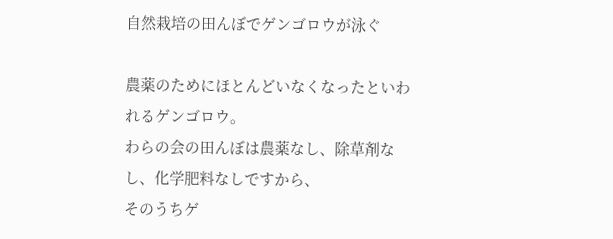自然栽培の田んぼでゲンゴロウが泳ぐ

農薬のためにほとんどいなくなったといわれるゲンゴロウ。
わらの会の田んぼは農薬なし、除草剤なし、化学肥料なしですから、
そのうちゲ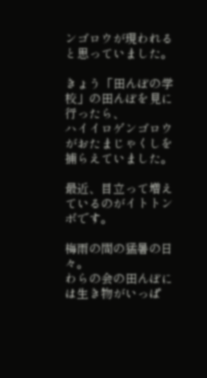ンゴロウが現われると思っていました。

きょう「田んぼの学校」の田んぼを見に行ったら、
ハイイロゲンゴロウがおたまじゃくしを捕らえていました。

最近、目立って増えているのがイトトンボです。

梅雨の間の猛暑の日々。
わらの会の田んぼには生き物がいっぱ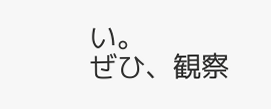い。
ぜひ、観察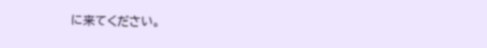に来てください。